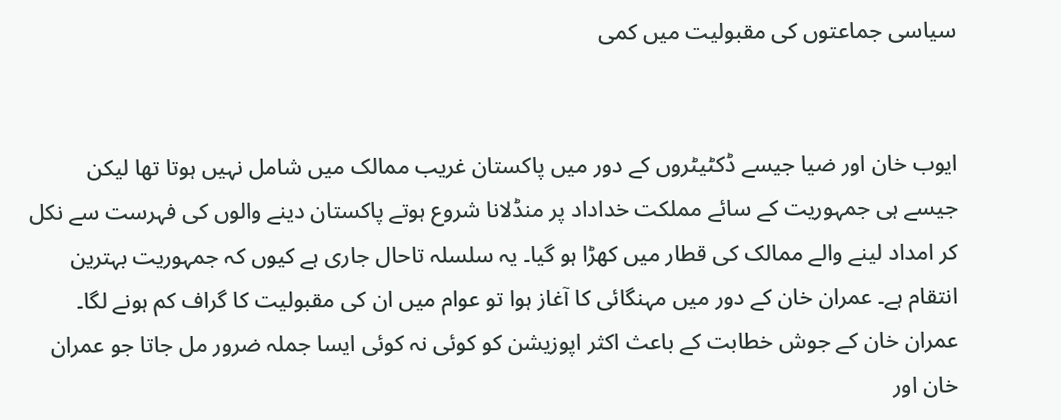سیاسی جماعتوں کی مقبولیت میں کمی


ایوب خان اور ضیا جیسے ڈکٹیٹروں کے دور میں پاکستان غریب ممالک میں شامل نہیں ہوتا تھا لیکن جیسے ہی جمہوریت کے سائے مملکت خداداد پر منڈلانا شروع ہوتے پاکستان دینے والوں کی فہرست سے نکل کر امداد لینے والے ممالک کی قطار میں کھڑا ہو گیا۔ یہ سلسلہ تاحال جاری ہے کیوں کہ جمہوریت بہترین انتقام ہے۔ عمران خان کے دور میں مہنگائی کا آغاز ہوا تو عوام میں ان کی مقبولیت کا گراف کم ہونے لگا۔ عمران خان کے جوش خطابت کے باعث اکثر اپوزیشن کو کوئی نہ کوئی ایسا جملہ ضرور مل جاتا جو عمران خان اور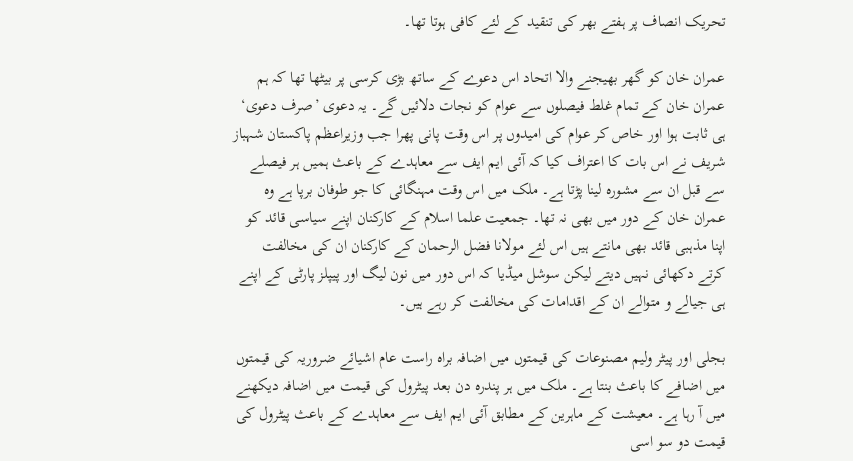تحریک انصاف پر ہفتے بھر کی تنقید کے لئے کافی ہوتا تھا۔

عمران خان کو گھر بھیجنے والا اتحاد اس دعوے کے ساتھ بڑی کرسی پر بیٹھا تھا کہ ہم عمران خان کے تمام غلط فیصلوں سے عوام کو نجات دلائیں گے۔ یہ دعوی ’صرف دعوی‘ ہی ثابت ہوا اور خاص کر عوام کی امیدوں پر اس وقت پانی پھرا جب وزیراعظم پاکستان شہباز شریف نے اس بات کا اعتراف کیا کہ آئی ایم ایف سے معاہدے کے باعث ہمیں ہر فیصلے سے قبل ان سے مشورہ لینا پڑتا ہے۔ ملک میں اس وقت مہنگائی کا جو طوفان برپا ہے وہ عمران خان کے دور میں بھی نہ تھا۔ جمعیت علما اسلام کے کارکنان اپنے سیاسی قائد کو اپنا مذہبی قائد بھی مانتے ہیں اس لئے مولانا فضل الرحمان کے کارکنان ان کی مخالفت کرتے دکھائی نہیں دیتے لیکن سوشل میڈیا کہ اس دور میں نون لیگ اور پیپلز پارٹی کے اپنے ہی جیالے و متوالے ان کے اقدامات کی مخالفت کر رہے ہیں۔

بجلی اور پیٹر ولیم مصنوعات کی قیمتوں میں اضافہ براہ راست عام اشیائے ضروریہ کی قیمتوں میں اضافے کا باعث بنتا ہے۔ ملک میں ہر پندرہ دن بعد پیٹرول کی قیمت میں اضافہ دیکھنے میں آ رہا ہے۔ معیشت کے ماہرین کے مطابق آئی ایم ایف سے معاہدے کے باعث پیٹرول کی قیمت دو سو اسی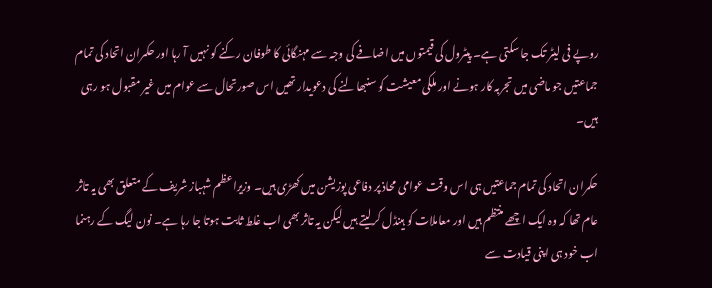روپے فی لیٹر تک جا سکتی ہے۔ پیٹرول کی قیمتوں میں اضافے کی وجہ سے مہنگائی کا طوفان رکنے کو نہیں آ رہا اور حکمران اتحاد کی تمام جماعتیں جو ماضی میں تجربہ کار ہونے اور ملکی معیشت کو سنبھالنے کی دعویدار تھیں اس صورتحال سے عوام میں غیر مقبول ہو رہی ہیں۔

حکمران اتحاد کی تمام جماعتیں ہی اس وقت عوامی محاذ پر دفاعی پوزیشن میں کھڑی ہیں۔ وزیراعظم شہباز شریف کے متعلق بھی یہ تاثر عام تھا کہ وہ ایک اچھے منتظم ہیں اور معاملات کو ہینڈل کرلیتے ہیں لیکن یہ تاثر بھی اب غلط ثابت ہوتا جا رہا ہے۔ نون لیگ کے رہنما اب خود ہی اپنی قیادت سے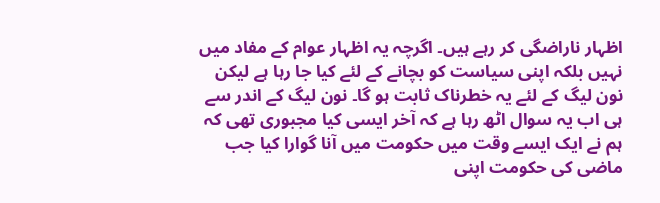اظہار ناراضگی کر رہے ہیں۔ اگرچہ یہ اظہار عوام کے مفاد میں نہیں بلکہ اپنی سیاست کو بچانے کے لئے کیا جا رہا ہے لیکن نون لیگ کے لئے یہ خطرناک ثابت ہو گا۔ نون لیگ کے اندر سے ہی اب یہ سوال اٹھ رہا ہے کہ آخر ایسی کیا مجبوری تھی کہ ہم نے ایک ایسے وقت میں حکومت میں آنا گوارا کیا جب ماضی کی حکومت اپنی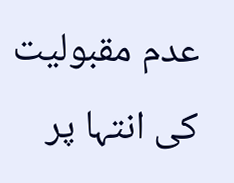عدم مقبولیت کی انتہا پر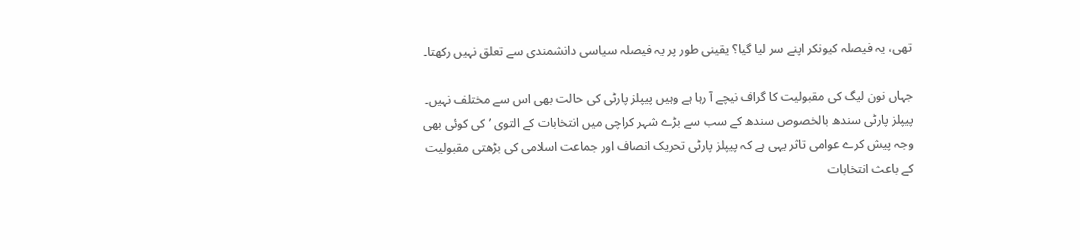تھی، یہ فیصلہ کیونکر اپنے سر لیا گیا؟ یقینی طور پر یہ فیصلہ سیاسی دانشمندی سے تعلق نہیں رکھتا۔

جہاں نون لیگ کی مقبولیت کا گراف نیچے آ رہا ہے وہیں پیپلز پارٹی کی حالت بھی اس سے مختلف نہیں۔ پیپلز پارٹی سندھ بالخصوص سندھ کے سب سے بڑے شہر کراچی میں انتخابات کے التوی ’کی کوئی بھی وجہ پیش کرے عوامی تاثر یہی ہے کہ پیپلز پارٹی تحریک انصاف اور جماعت اسلامی کی بڑھتی مقبولیت کے باعث انتخابات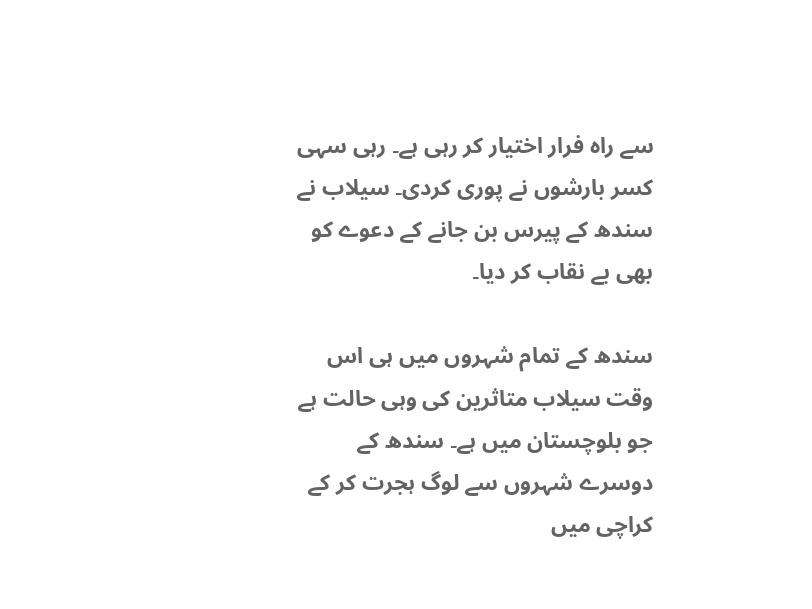سے راہ فرار اختیار کر رہی ہے۔ رہی سہی کسر بارشوں نے پوری کردی۔ سیلاب نے سندھ کے پیرس بن جانے کے دعوے کو بھی بے نقاب کر دیا۔

سندھ کے تمام شہروں میں ہی اس وقت سیلاب متاثرین کی وہی حالت ہے جو بلوچستان میں ہے۔ سندھ کے دوسرے شہروں سے لوگ ہجرت کر کے کراچی میں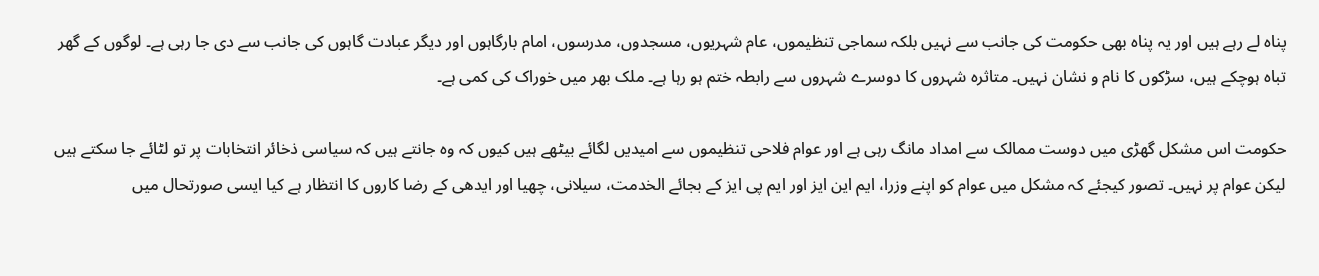پناہ لے رہے ہیں اور یہ پناہ بھی حکومت کی جانب سے نہیں بلکہ سماجی تنظیموں، عام شہریوں، مسجدوں، مدرسوں، امام بارگاہوں اور دیگر عبادت گاہوں کی جانب سے دی جا رہی ہے۔ لوگوں کے گھر تباہ ہوچکے ہیں، سڑکوں کا نام و نشان نہیں۔ متاثرہ شہروں کا دوسرے شہروں سے رابطہ ختم ہو رہا ہے۔ ملک بھر میں خوراک کی کمی ہے۔

حکومت اس مشکل گھڑی میں دوست ممالک سے امداد مانگ رہی ہے اور عوام فلاحی تنظیموں سے امیدیں لگائے بیٹھے ہیں کیوں کہ وہ جانتے ہیں کہ سیاسی ذخائر انتخابات پر تو لٹائے جا سکتے ہیں لیکن عوام پر نہیں۔ تصور کیجئے کہ مشکل میں عوام کو اپنے وزرا، ایم این ایز اور ایم پی ایز کے بجائے الخدمت، سیلانی، چھیا اور ایدھی کے رضا کاروں کا انتظار ہے کیا ایسی صورتحال میں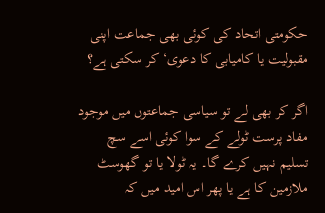حکومتی اتحاد کی کوئی بھی جماعت اپنی مقبولیت یا کامیابی کا دعوی‘ کر سکتی ہے؟

اگر کر بھی لے تو سیاسی جماعتوں میں موجود مفاد پرست ٹولے کے سوا کوئی اسے سچ تسلیم نہیں کرے گا۔ یہ ٹولا یا تو گھوسٹ ملازمین کا ہے یا پھر اس امید میں کہ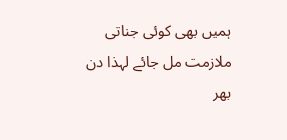ہمیں بھی کوئی جناتی ملازمت مل جائے لہذا دن بھر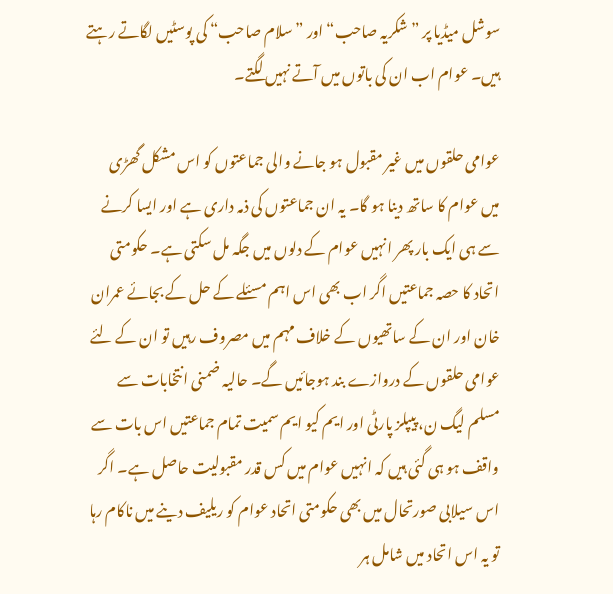سوشل میڈیا پر ”شکریہ صاحب“ اور ”سلام صاحب“ کی پوسٹیں لگاتے رہتے ہیں۔ عوام اب ان کی باتوں میں آتے نہیں لگتے۔

عوامی حلقوں میں غیر مقبول ہو جانے والی جماعتوں کو اس مشکل گھڑی میں عوام کا ساتھ دینا ہو گا۔ یہ ان جماعتوں کی ذمہ داری ہے اور ایسا کرنے سے ہی ایک بار پھر انہیں عوام کے دلوں میں جگہ مل سکتی ہے۔ حکومتی اتحاد کا حصہ جماعتیں اگر اب بھی اس اہم مسئلے کے حل کے بجائے عمران خان اور ان کے ساتھیوں کے خلاف مہم میں مصروف رہیں تو ان کے لئے عوامی حلقوں کے دروازے بند ہوجائیں گے۔ حالیہ ضمنی انتخابات سے مسلم لیگ ن، پیپلز پارٹی اور ایم کیو ایم سمیت تمام جماعتیں اس بات سے واقف ہو ہی گئی ہیں کہ انہیں عوام میں کس قدر مقبولیت حاصل ہے۔ اگر اس سیلابی صورتحال میں بھی حکومتی اتحاد عوام کو ریلیف دینے میں ناکام رہا تو یہ اس اتحاد میں شامل ہر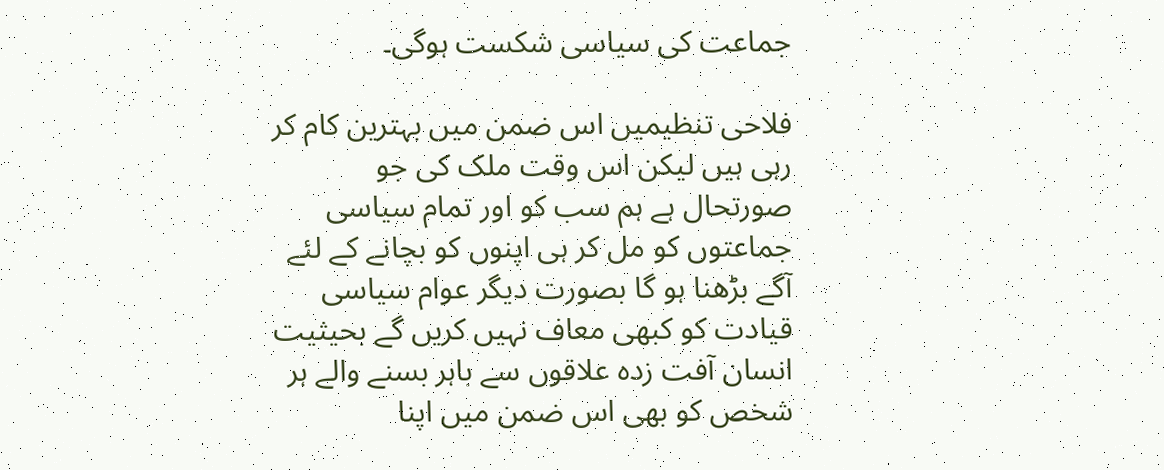جماعت کی سیاسی شکست ہوگی۔

فلاحی تنظیمیں اس ضمن میں بہترین کام کر رہی ہیں لیکن اس وقت ملک کی جو صورتحال ہے ہم سب کو اور تمام سیاسی جماعتوں کو مل کر ہی اپنوں کو بچانے کے لئے آگے بڑھنا ہو گا بصورت دیگر عوام سیاسی قیادت کو کبھی معاف نہیں کریں گے بحیثیت انسان آفت زدہ علاقوں سے باہر بسنے والے ہر شخص کو بھی اس ضمن میں اپنا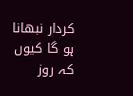کردار نبھانا ہو گا کیوں کہ روز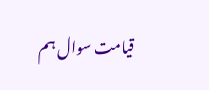قیامت سوال ہم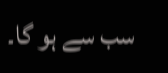سب سے ہو گا۔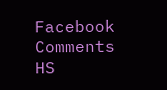Facebook Comments HS